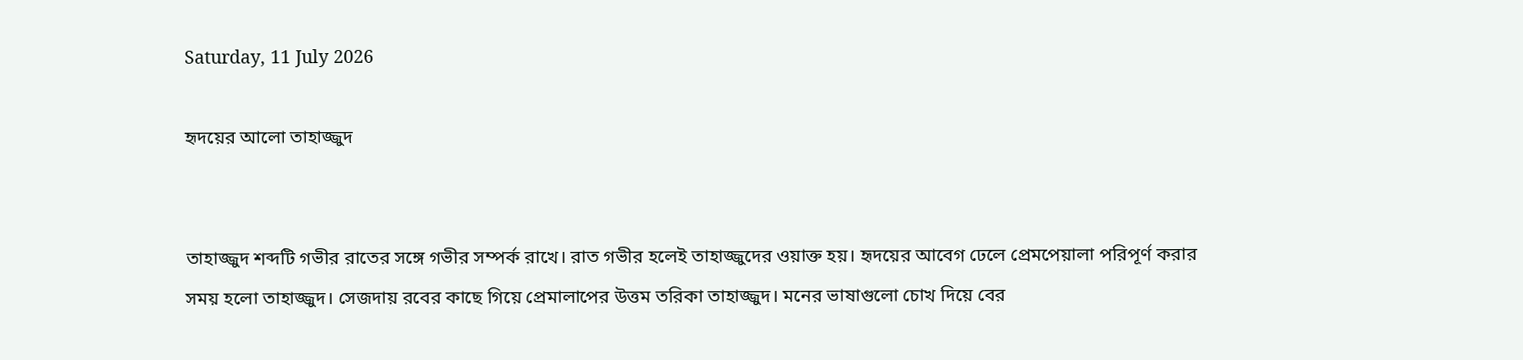Saturday, 11 July 2026

হৃদয়ের আলো তাহাজ্জুদ


তাহাজ্জুদ শব্দটি গভীর রাতের সঙ্গে গভীর সম্পর্ক রাখে। রাত গভীর হলেই তাহাজ্জুদের ওয়াক্ত হয়। হৃদয়ের আবেগ ঢেলে প্রেমপেয়ালা পরিপূর্ণ করার সময় হলো তাহাজ্জুদ। সেজদায় রবের কাছে গিয়ে প্রেমালাপের উত্তম তরিকা তাহাজ্জুদ। মনের ভাষাগুলো চোখ দিয়ে বের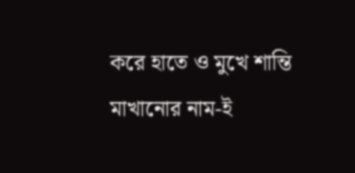করে হাতে ও মুখে শান্তি মাখানোর নাম-ই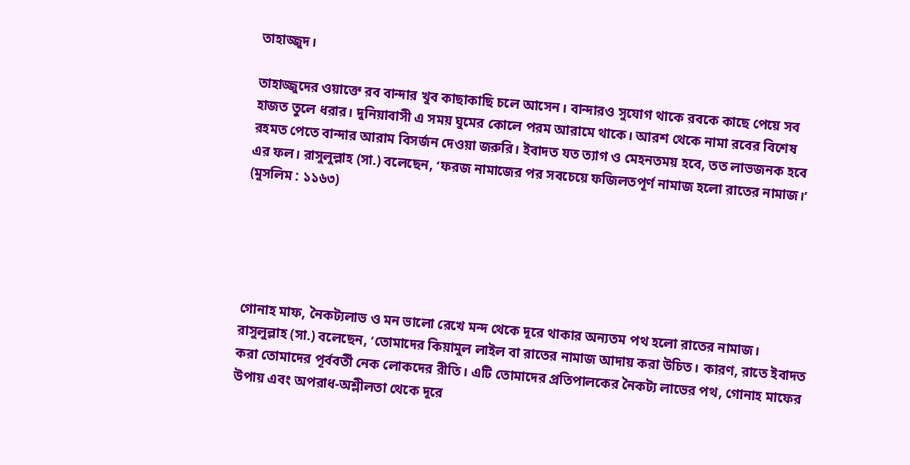তাহাজ্জুদ।

তাহাজ্জুদের ওয়াক্তে রব বান্দার খুব কাছাকাছি চলে আসেন। বান্দারও সুযোগ থাকে রবকে কাছে পেয়ে সব হাজত তুলে ধরার। দুনিয়াবাসী এ সময় ঘুমের কোলে পরম আরামে থাকে। আরশ থেকে নামা রবের বিশেষ রহমত পেতে বান্দার আরাম বিসর্জন দেওয়া জরুরি। ইবাদত যত ত্যাগ ও মেহনতময় হবে, তত লাভজনক হবে এর ফল। রাসুলুল্লাহ (সা.) বলেছেন, ‘ফরজ নামাজের পর সবচেয়ে ফজিলতপূর্ণ নামাজ হলো রাতের নামাজ।’ (মুসলিম : ১১৬৩)





গোনাহ মাফ, নৈকট্যলাভ ও মন ভালো রেখে মন্দ থেকে দূরে থাকার অন্যতম পথ হলো রাতের নামাজ। রাসুলুল্লাহ (সা.) বলেছেন, ‘তোমাদের কিয়ামুল লাইল বা রাতের নামাজ আদায় করা উচিত। কারণ, রাতে ইবাদত করা তোমাদের পূর্ববর্তী নেক লোকদের রীতি। এটি তোমাদের প্রতিপালকের নৈকট্য লাভের পথ, গোনাহ মাফের উপায় এবং অপরাধ-অশ্লীলতা থেকে দূরে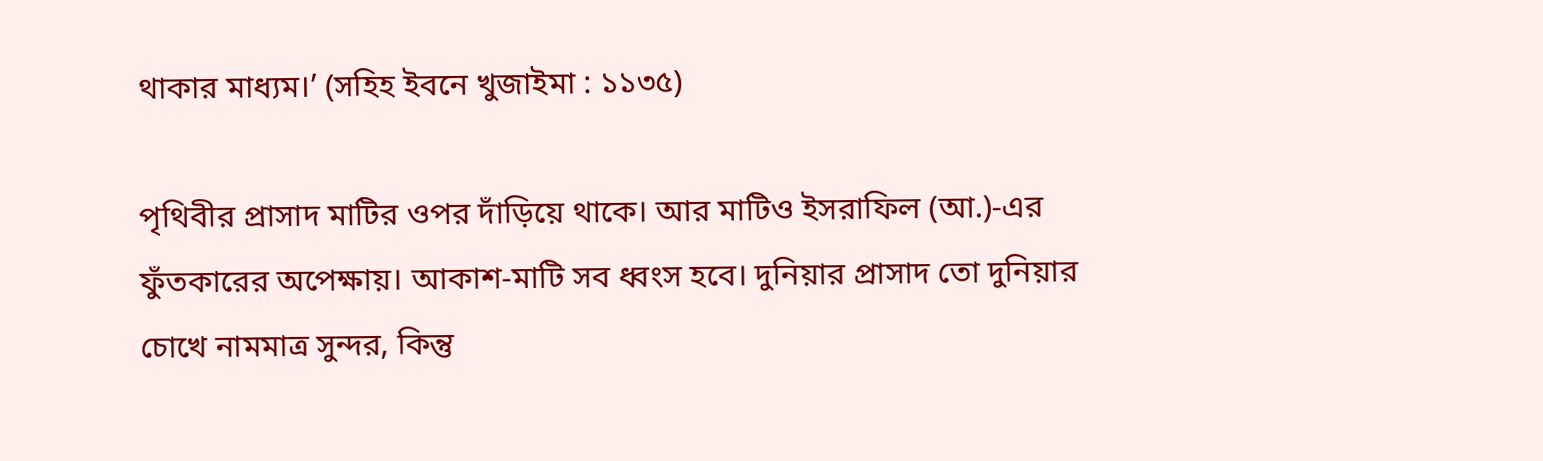থাকার মাধ্যম।’ (সহিহ ইবনে খুজাইমা : ১১৩৫)

পৃথিবীর প্রাসাদ মাটির ওপর দাঁড়িয়ে থাকে। আর মাটিও ইসরাফিল (আ.)-এর ফুঁতকারের অপেক্ষায়। আকাশ-মাটি সব ধ্বংস হবে। দুনিয়ার প্রাসাদ তো দুনিয়ার চোখে নামমাত্র সুন্দর, কিন্তু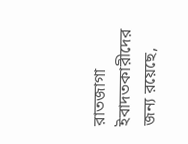রাতজাগা ইবাদতকারীদের জন্য রয়েছে,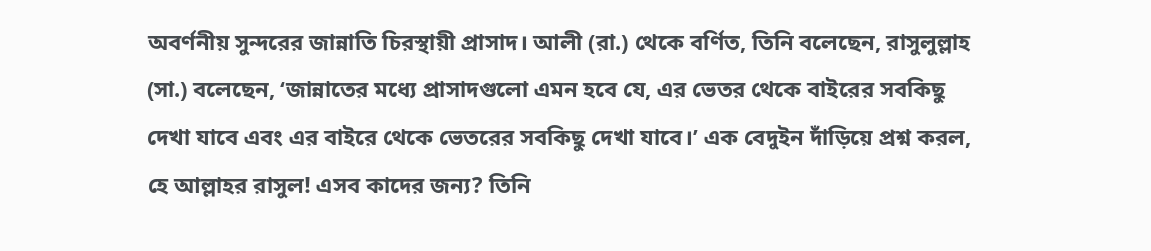অবর্ণনীয় সুন্দরের জান্নাতি চিরস্থায়ী প্রাসাদ। আলী (রা.) থেকে বর্ণিত, তিনি বলেছেন, রাসুলুল্লাহ (সা.) বলেছেন, ‘জান্নাতের মধ্যে প্রাসাদগুলো এমন হবে যে, এর ভেতর থেকে বাইরের সবকিছু দেখা যাবে এবং এর বাইরে থেকে ভেতরের সবকিছু দেখা যাবে।’ এক বেদুইন দাঁড়িয়ে প্রশ্ন করল, হে আল্লাহর রাসুল! এসব কাদের জন্য? তিনি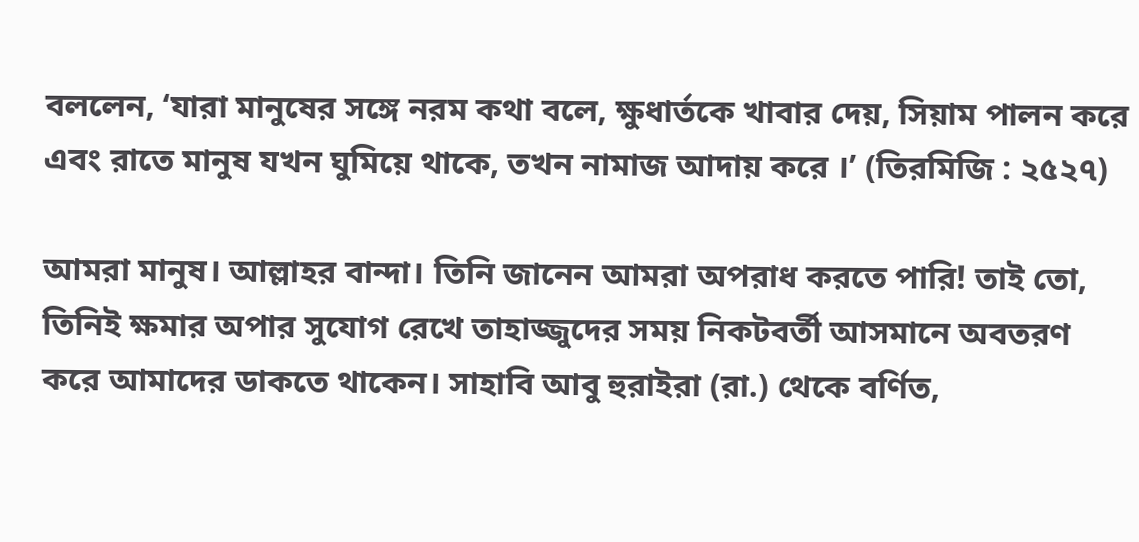বললেন, ‘যারা মানুষের সঙ্গে নরম কথা বলে, ক্ষুধার্তকে খাবার দেয়, সিয়াম পালন করে এবং রাতে মানুষ যখন ঘুমিয়ে থাকে, তখন নামাজ আদায় করে ।’ (তিরমিজি : ২৫২৭)

আমরা মানুষ। আল্লাহর বান্দা। তিনি জানেন আমরা অপরাধ করতে পারি! তাই তো, তিনিই ক্ষমার অপার সুযোগ রেখে তাহাজ্জুদের সময় নিকটবর্তী আসমানে অবতরণ করে আমাদের ডাকতে থাকেন। সাহাবি আবু হুরাইরা (রা.) থেকে বর্ণিত,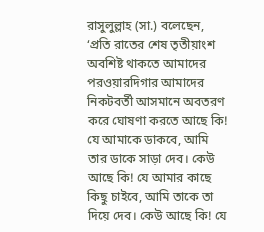রাসুলুল্লাহ (সা.) বলেছেন, ‘প্রতি রাতের শেষ তৃতীয়াংশ অবশিষ্ট থাকতে আমাদের পরওয়ারদিগার আমাদের নিকটবর্তী আসমানে অবতরণ করে ঘোষণা করতে আছে কি! যে আমাকে ডাকবে, আমি তার ডাকে সাড়া দেব। কেউ আছে কি! যে আমার কাছে কিছু চাইবে, আমি তাকে তা দিয়ে দেব। কেউ আছে কি! যে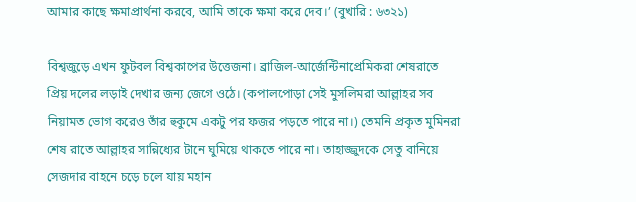আমার কাছে ক্ষমাপ্রার্থনা করবে, আমি তাকে ক্ষমা করে দেব।’ (বুখারি : ৬৩২১)

বিশ্বজুড়ে এখন ফুটবল বিশ্বকাপের উত্তেজনা। ব্রাজিল-আর্জেন্টিনাপ্রেমিকরা শেষরাতে প্রিয় দলের লড়াই দেখার জন্য জেগে ওঠে। (কপালপোড়া সেই মুসলিমরা আল্লাহর সব নিয়ামত ভোগ করেও তাঁর হুকুমে একটু পর ফজর পড়তে পারে না।) তেমনি প্রকৃত মুমিনরা শেষ রাতে আল্লাহর সান্নিধ্যের টানে ঘুমিয়ে থাকতে পারে না। তাহাজ্জুদকে সেতু বানিয়ে সেজদার বাহনে চড়ে চলে যায় মহান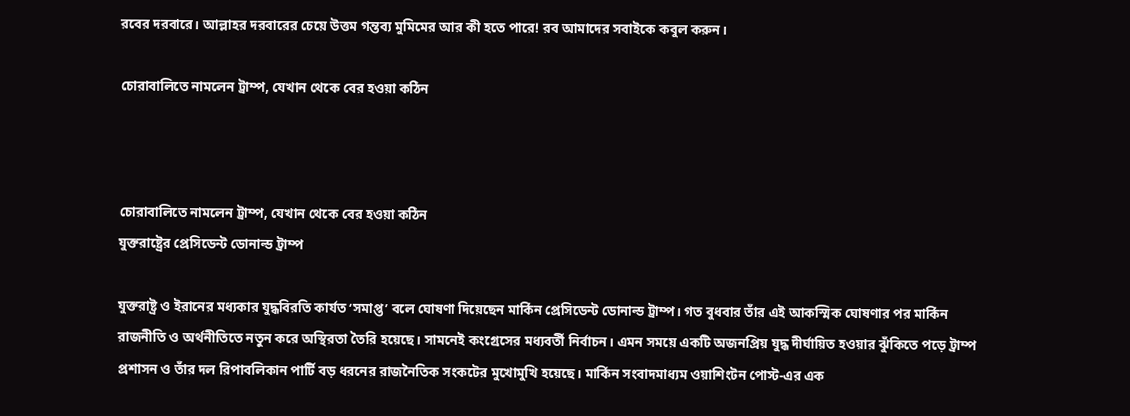রবের দরবারে। আল্লাহর দরবারের চেয়ে উত্তম গন্তব্য মুমিমের আর কী হতে পারে! রব আমাদের সবাইকে কবুল করুন।

চোরাবালিতে নামলেন ট্রাম্প, যেখান থেকে বের হওয়া কঠিন



চোরাবালিতে নামলেন ট্রাম্প, যেখান থেকে বের হওয়া কঠিন
যুক্তরাষ্ট্রের প্রেসিডেন্ট ডোনাল্ড ট্রাম্প

যুক্তরাষ্ট্র ও ইরানের মধ্যকার যুদ্ধবিরতি কার্যত ‘সমাপ্ত’ বলে ঘোষণা দিয়েছেন মার্কিন প্রেসিডেন্ট ডোনাল্ড ট্রাম্প। গত বুধবার তাঁর এই আকস্মিক ঘোষণার পর মার্কিন রাজনীতি ও অর্থনীতিতে নতুন করে অস্থিরতা তৈরি হয়েছে। সামনেই কংগ্রেসের মধ্যবর্তী নির্বাচন। এমন সময়ে একটি অজনপ্রিয় যুদ্ধ দীর্ঘায়িত হওয়ার ঝুঁকিতে পড়ে ট্রাম্প প্রশাসন ও তাঁর দল রিপাবলিকান পার্টি বড় ধরনের রাজনৈতিক সংকটের মুখোমুখি হয়েছে। মার্কিন সংবাদমাধ্যম ওয়াশিংটন পোস্ট-এর এক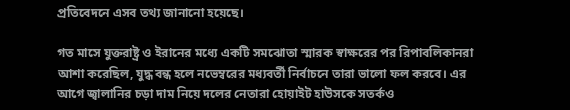প্রতিবেদনে এসব তথ্য জানানো হয়েছে।

গত মাসে যুক্তরাষ্ট্র ও ইরানের মধ্যে একটি সমঝোতা স্মারক স্বাক্ষরের পর রিপাবলিকানরা আশা করেছিল, যুদ্ধ বন্ধ হলে নভেম্বরের মধ্যবর্তী নির্বাচনে তারা ভালো ফল করবে। এর আগে জ্বালানির চড়া দাম নিয়ে দলের নেতারা হোয়াইট হাউসকে সতর্কও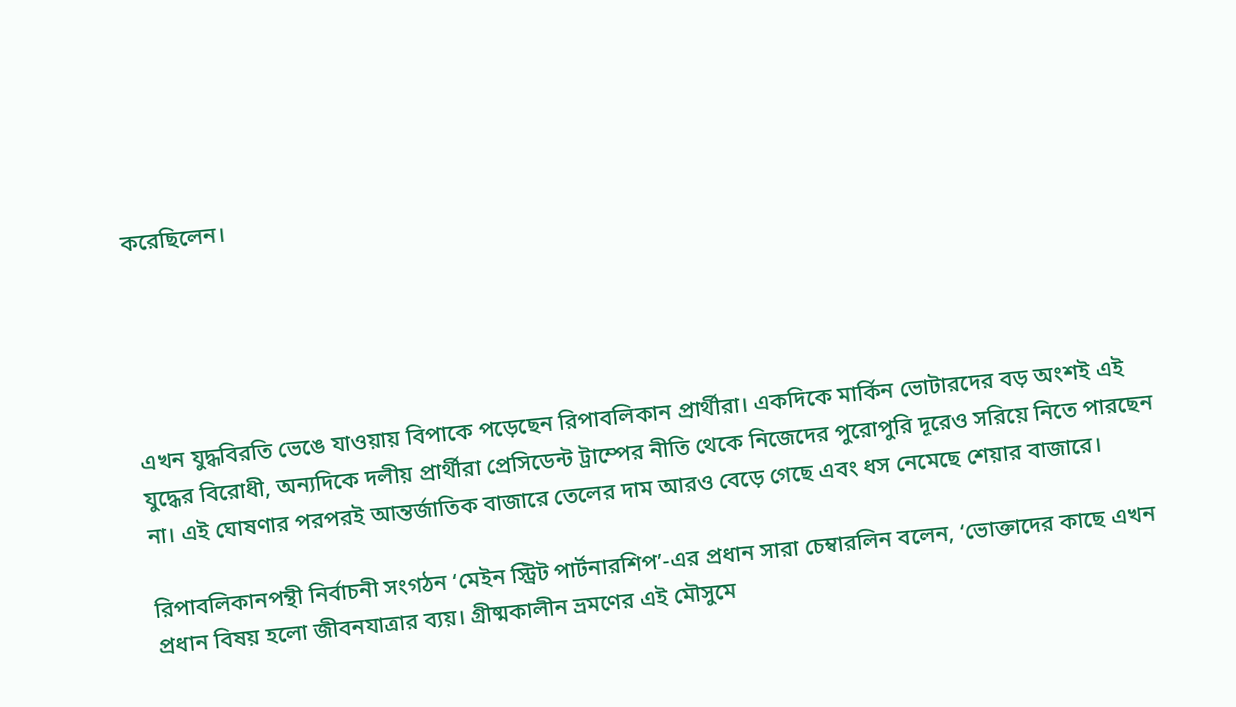করেছিলেন।





এখন যুদ্ধবিরতি ভেঙে যাওয়ায় বিপাকে পড়েছেন রিপাবলিকান প্রার্থীরা। একদিকে মার্কিন ভোটারদের বড় অংশই এই যুদ্ধের বিরোধী, অন্যদিকে দলীয় প্রার্থীরা প্রেসিডেন্ট ট্রাম্পের নীতি থেকে নিজেদের পুরোপুরি দূরেও সরিয়ে নিতে পারছেন না। এই ঘোষণার পরপরই আন্তর্জাতিক বাজারে তেলের দাম আরও বেড়ে গেছে এবং ধস নেমেছে শেয়ার বাজারে।

রিপাবলিকানপন্থী নির্বাচনী সংগঠন ‘মেইন স্ট্রিট পার্টনারশিপ’-এর প্রধান সারা চেম্বারলিন বলেন, ‘ভোক্তাদের কাছে এখন প্রধান বিষয় হলো জীবনযাত্রার ব্যয়। গ্রীষ্মকালীন ভ্রমণের এই মৌসুমে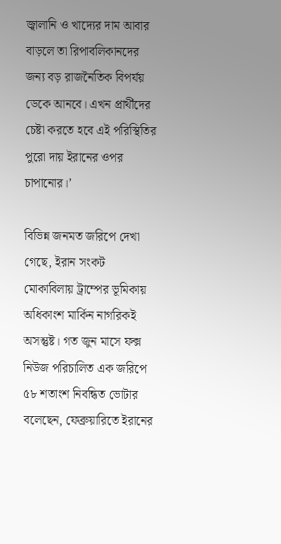জ্বালানি ও খাদ্যের দাম আবার বাড়লে তা রিপাবলিকানদের জন্য বড় রাজনৈতিক বিপর্যয় ডেকে আনবে। এখন প্রার্থীদের চেষ্টা করতে হবে এই পরিস্থিতির পুরো দায় ইরানের ওপর চাপানোর।’

বিভিন্ন জনমত জরিপে দেখা গেছে, ইরান সংকট মোকাবিলায় ট্রাম্পের ভূমিকায় অধিকাংশ মার্কিন নাগরিকই অসন্তুষ্ট। গত জুন মাসে ফক্স নিউজ পরিচালিত এক জরিপে ৫৮ শতাংশ নিবন্ধিত ভোটার বলেছেন, ফেব্রুয়ারিতে ইরানের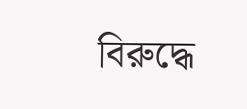বিরুদ্ধে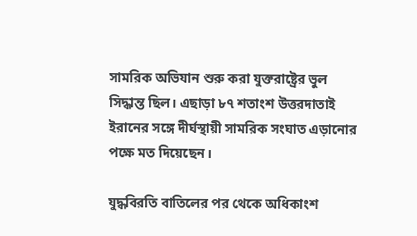সামরিক অভিযান শুরু করা যুক্তরাষ্ট্রের ভুল সিদ্ধান্ত ছিল। এছাড়া ৮৭ শতাংশ উত্তরদাতাই ইরানের সঙ্গে দীর্ঘস্থায়ী সামরিক সংঘাত এড়ানোর পক্ষে মত দিয়েছেন।

যুদ্ধবিরতি বাতিলের পর থেকে অধিকাংশ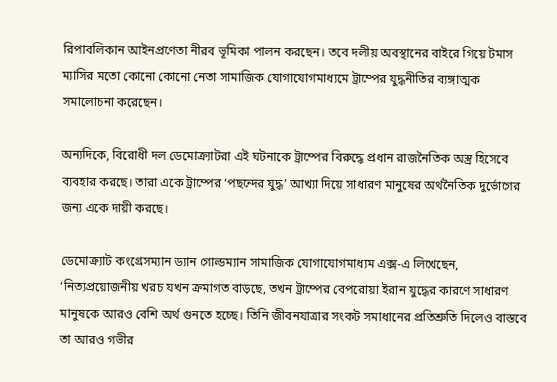রিপাবলিকান আইনপ্রণেতা নীরব ভূমিকা পালন করছেন। তবে দলীয় অবস্থানের বাইরে গিয়ে টমাস ম্যাসির মতো কোনো কোনো নেতা সামাজিক যোগাযোগমাধ্যমে ট্রাম্পের যুদ্ধনীতির ব্যঙ্গাত্মক সমালোচনা করেছেন।

অন্যদিকে, বিরোধী দল ডেমোক্র্যাটরা এই ঘটনাকে ট্রাম্পের বিরুদ্ধে প্রধান রাজনৈতিক অস্ত্র হিসেবে ব্যবহার করছে। তারা একে ট্রাম্পের ‘পছন্দের যুদ্ধ’ আখ্যা দিয়ে সাধারণ মানুষের অর্থনৈতিক দুর্ভোগের জন্য একে দায়ী করছে।

ডেমোক্র্যাট কংগ্রেসম্যান ড্যান গোল্ডম্যান সামাজিক যোগাযোগমাধ্যম এক্স-এ লিখেছেন, ‘নিত্যপ্রয়োজনীয় খরচ যখন ক্রমাগত বাড়ছে, তখন ট্রাম্পের বেপরোয়া ইরান যুদ্ধের কারণে সাধারণ মানুষকে আরও বেশি অর্থ গুনতে হচ্ছে। তিনি জীবনযাত্রার সংকট সমাধানের প্রতিশ্রুতি দিলেও বাস্তবে তা আরও গভীর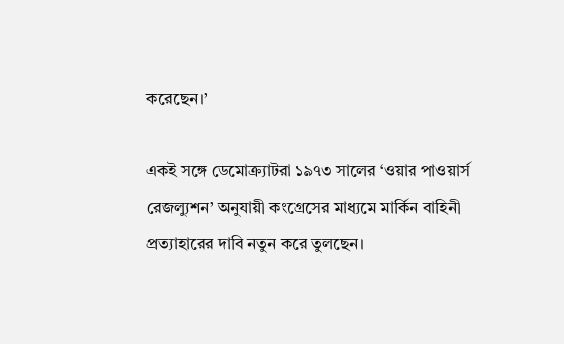করেছেন।’

একই সঙ্গে ডেমোক্র্যাটরা ১৯৭৩ সালের ‘ওয়ার পাওয়ার্স রেজল্যুশন’ অনুযায়ী কংগ্রেসের মাধ্যমে মার্কিন বাহিনী প্রত্যাহারের দাবি নতুন করে তুলছেন।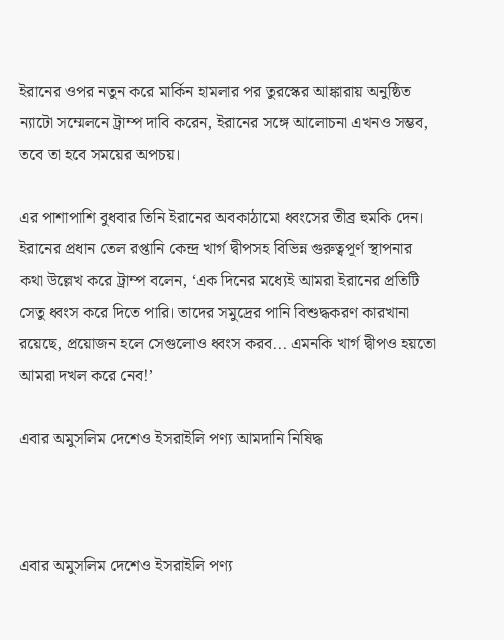ইরানের ওপর নতুন করে মার্কিন হামলার পর তুরস্কের আঙ্কারায় অনুষ্ঠিত ন্যাটো সম্মেলনে ট্রাম্প দাবি করেন, ইরানের সঙ্গে আলোচনা এখনও সম্ভব, তবে তা হবে সময়ের অপচয়।

এর পাশাপাশি বুধবার তিনি ইরানের অবকাঠামো ধ্বংসের তীব্র হুমকি দেন। ইরানের প্রধান তেল রপ্তানি কেন্দ্র খার্গ দ্বীপসহ বিভিন্ন গুরুত্বপূর্ণ স্থাপনার কথা উল্লেখ করে ট্রাম্প বলেন, ‘এক দিনের মধ্যেই আমরা ইরানের প্রতিটি সেতু ধ্বংস করে দিতে পারি। তাদের সমুদ্রের পানি বিশুদ্ধকরণ কারখানা রয়েছে, প্রয়োজন হলে সেগুলোও ধ্বংস করব... এমনকি খার্গ দ্বীপও হয়তো আমরা দখল করে নেব!’

এবার অমুসলিম দেশেও ইসরাইলি পণ্য আমদানি নিষিদ্ধ



এবার অমুসলিম দেশেও ইসরাইলি পণ্য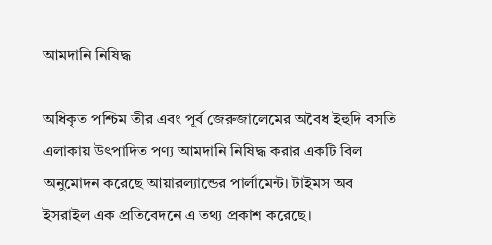আমদানি নিষিদ্ধ

অধিকৃত পশ্চিম তীর এবং পূর্ব জেরুজালেমের অবৈধ ইহুদি বসতি এলাকায় উৎপাদিত পণ্য আমদানি নিষিদ্ধ করার একটি বিল অনুমোদন করেছে আয়ারল্যান্ডের পার্লামেন্ট। টাইমস অব ইসরাইল এক প্রতিবেদনে এ তথ্য প্রকাশ করেছে।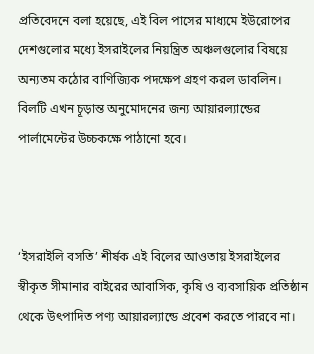প্রতিবেদনে বলা হয়েছে, এই বিল পাসের মাধ্যমে ইউরোপের দেশগুলোর মধ্যে ইসরাইলের নিয়ন্ত্রিত অঞ্চলগুলোর বিষয়ে অন্যতম কঠোর বাণিজ্যিক পদক্ষেপ গ্রহণ করল ডাবলিন। বিলটি এখন চূড়ান্ত অনুমোদনের জন্য আয়ারল্যান্ডের পার্লামেন্টের উচ্চকক্ষে পাঠানো হবে।



‘ইসরাইলি বসতি’ শীর্ষক এই বিলের আওতায় ইসরাইলের স্বীকৃত সীমানার বাইরের আবাসিক, কৃষি ও ব্যবসায়িক প্রতিষ্ঠান থেকে উৎপাদিত পণ্য আয়ারল্যান্ডে প্রবেশ করতে পারবে না।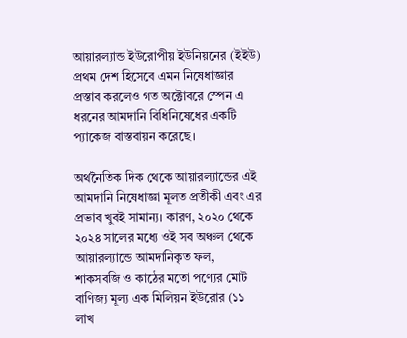আয়ারল্যান্ড ইউরোপীয় ইউনিয়নের (ইইউ) প্রথম দেশ হিসেবে এমন নিষেধাজ্ঞার প্রস্তাব করলেও গত অক্টোবরে স্পেন এ ধরনের আমদানি বিধিনিষেধের একটি প্যাকেজ বাস্তবায়ন করেছে।

অর্থনৈতিক দিক থেকে আয়ারল্যান্ডের এই আমদানি নিষেধাজ্ঞা মূলত প্রতীকী এবং এর প্রভাব খুবই সামান্য। কারণ, ২০২০ থেকে ২০২৪ সালের মধ্যে ওই সব অঞ্চল থেকে আয়ারল্যান্ডে আমদানিকৃত ফল, শাকসবজি ও কাঠের মতো পণ্যের মোট বাণিজ্য মূল্য এক মিলিয়ন ইউরোর (১১ লাখ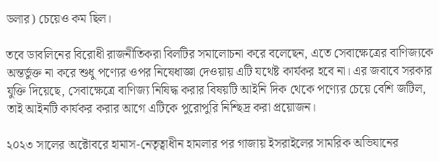ডলার) চেয়েও কম ছিল।

তবে ডাবলিনের বিরোধী রাজনীতিকরা বিলটির সমালোচনা করে বলেছেন, এতে সেবাক্ষেত্রের বাণিজ্যকে অন্তর্ভুক্ত না করে শুধু পণ্যের ওপর নিষেধাজ্ঞা দেওয়ায় এটি যথেষ্ট কার্যকর হবে না। এর জবাবে সরকার যুক্তি দিয়েছে, সেবাক্ষেত্রে বাণিজ্য নিষিদ্ধ করার বিষয়টি আইনি দিক থেকে পণ্যের চেয়ে বেশি জটিল, তাই আইনটি কার্যকর করার আগে এটিকে পুরোপুরি নিশ্ছিদ্র করা প্রয়োজন।

২০২৩ সালের অক্টোবরে হামাস-নেতৃত্বাধীন হামলার পর গাজায় ইসরাইলের সামরিক অভিযানের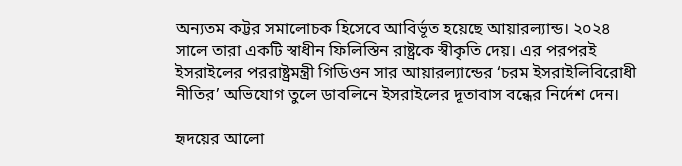অন্যতম কট্টর সমালোচক হিসেবে আবির্ভূত হয়েছে আয়ারল্যান্ড। ২০২৪ সালে তারা একটি স্বাধীন ফিলিস্তিন রাষ্ট্রকে স্বীকৃতি দেয়। এর পরপরই ইসরাইলের পররাষ্ট্রমন্ত্রী গিডিওন সার আয়ারল্যান্ডের ‘চরম ইসরাইলিবিরোধী নীতির’ অভিযোগ তুলে ডাবলিনে ইসরাইলের দূতাবাস বন্ধের নির্দেশ দেন।

হৃদয়ের আলো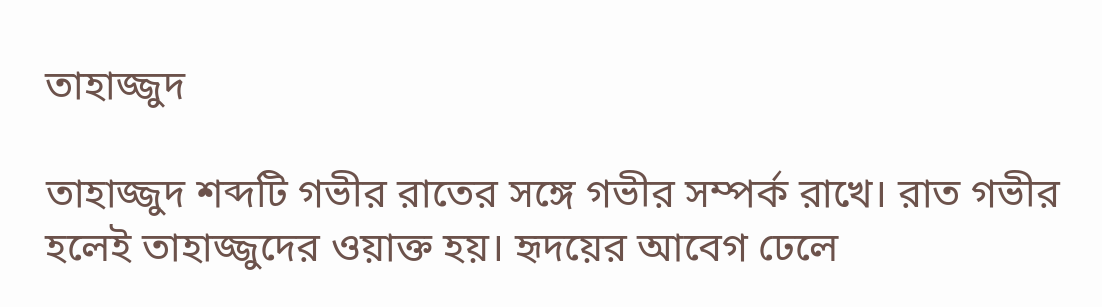তাহাজ্জুদ

তাহাজ্জুদ শব্দটি গভীর রাতের সঙ্গে গভীর সম্পর্ক রাখে। রাত গভীর হলেই তাহাজ্জুদের ওয়াক্ত হয়। হৃদয়ের আবেগ ঢেলে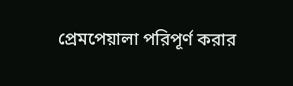প্রেমপেয়ালা পরিপূর্ণ করার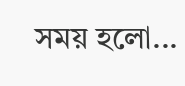সময় হলো...